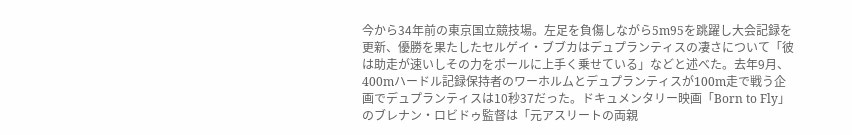今から34年前の東京国立競技場。左足を負傷しながら5m95を跳躍し大会記録を更新、優勝を果たしたセルゲイ・ブブカはデュプランティスの凄さについて「彼は助走が速いしその力をポールに上手く乗せている」などと述べた。去年9月、400mハードル記録保持者のワーホルムとデュプランティスが100m走で戦う企画でデュプランティスは10秒37だった。ドキュメンタリー映画「Born to Fly」のブレナン・ロビドゥ監督は「元アスリートの両親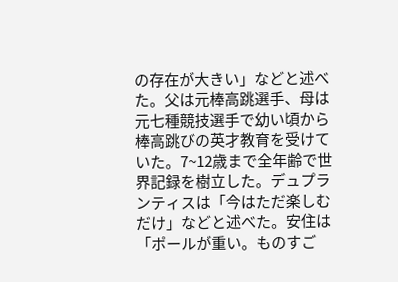の存在が大きい」などと述べた。父は元棒高跳選手、母は元七種競技選手で幼い頃から棒高跳びの英才教育を受けていた。7~12歳まで全年齢で世界記録を樹立した。デュプランティスは「今はただ楽しむだけ」などと述べた。安住は「ポールが重い。ものすご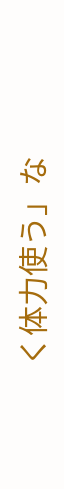く体力使う」な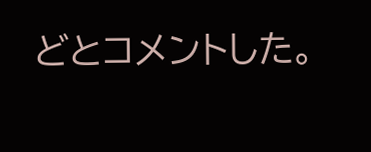どとコメントした。